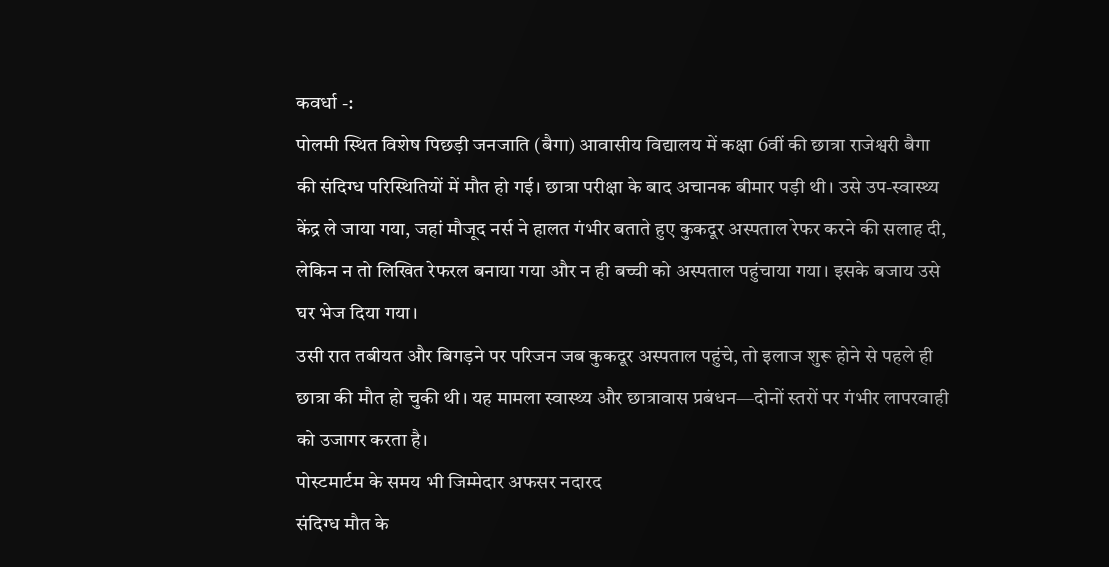कवर्धा -:
पोलमी स्थित विशेष पिछड़ी जनजाति (बैगा) आवासीय विद्यालय में कक्षा 6वीं की छात्रा राजेश्वरी बैगा की संदिग्ध परिस्थितियों में मौत हो गई। छात्रा परीक्षा के बाद अचानक बीमार पड़ी थी। उसे उप-स्वास्थ्य केंद्र ले जाया गया, जहां मौजूद नर्स ने हालत गंभीर बताते हुए कुकदूर अस्पताल रेफर करने की सलाह दी, लेकिन न तो लिखित रेफरल बनाया गया और न ही बच्ची को अस्पताल पहुंचाया गया। इसके बजाय उसे घर भेज दिया गया।
उसी रात तबीयत और बिगड़ने पर परिजन जब कुकदूर अस्पताल पहुंचे, तो इलाज शुरू होने से पहले ही छात्रा की मौत हो चुकी थी। यह मामला स्वास्थ्य और छात्रावास प्रबंधन—दोनों स्तरों पर गंभीर लापरवाही को उजागर करता है।
पोस्टमार्टम के समय भी जिम्मेदार अफसर नदारद
संदिग्ध मौत के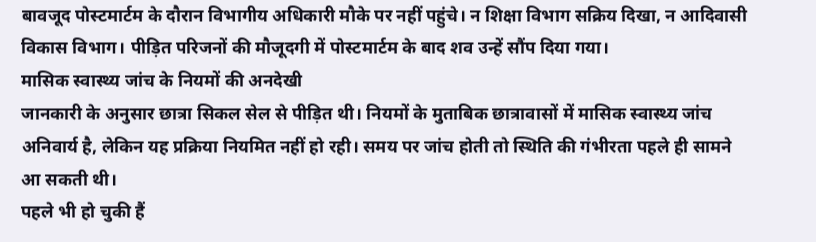बावजूद पोस्टमार्टम के दौरान विभागीय अधिकारी मौके पर नहीं पहुंचे। न शिक्षा विभाग सक्रिय दिखा, न आदिवासी विकास विभाग। पीड़ित परिजनों की मौजूदगी में पोस्टमार्टम के बाद शव उन्हें सौंप दिया गया।
मासिक स्वास्थ्य जांच के नियमों की अनदेखी
जानकारी के अनुसार छात्रा सिकल सेल से पीड़ित थी। नियमों के मुताबिक छात्रावासों में मासिक स्वास्थ्य जांच अनिवार्य है, लेकिन यह प्रक्रिया नियमित नहीं हो रही। समय पर जांच होती तो स्थिति की गंभीरता पहले ही सामने आ सकती थी।
पहले भी हो चुकी हैं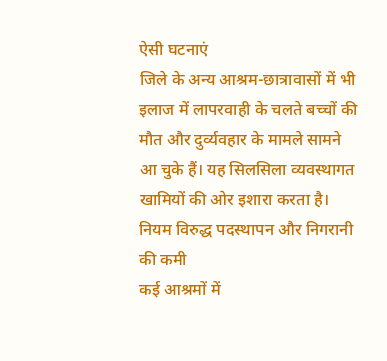ऐसी घटनाएं
जिले के अन्य आश्रम-छात्रावासों में भी इलाज में लापरवाही के चलते बच्चों की मौत और दुर्व्यवहार के मामले सामने आ चुके हैं। यह सिलसिला व्यवस्थागत खामियों की ओर इशारा करता है।
नियम विरुद्ध पदस्थापन और निगरानी की कमी
कई आश्रमों में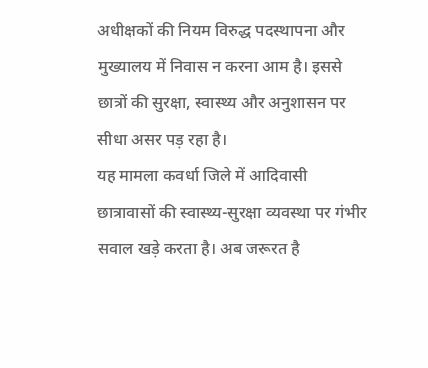अधीक्षकों की नियम विरुद्ध पदस्थापना और मुख्यालय में निवास न करना आम है। इससे छात्रों की सुरक्षा, स्वास्थ्य और अनुशासन पर सीधा असर पड़ रहा है।
यह मामला कवर्धा जिले में आदिवासी छात्रावासों की स्वास्थ्य-सुरक्षा व्यवस्था पर गंभीर सवाल खड़े करता है। अब जरूरत है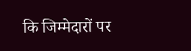कि जिम्मेदारों पर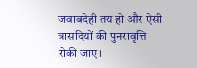जवाबदेही तय हो और ऐसी त्रासदियों की पुनरावृत्ति रोकी जाए।